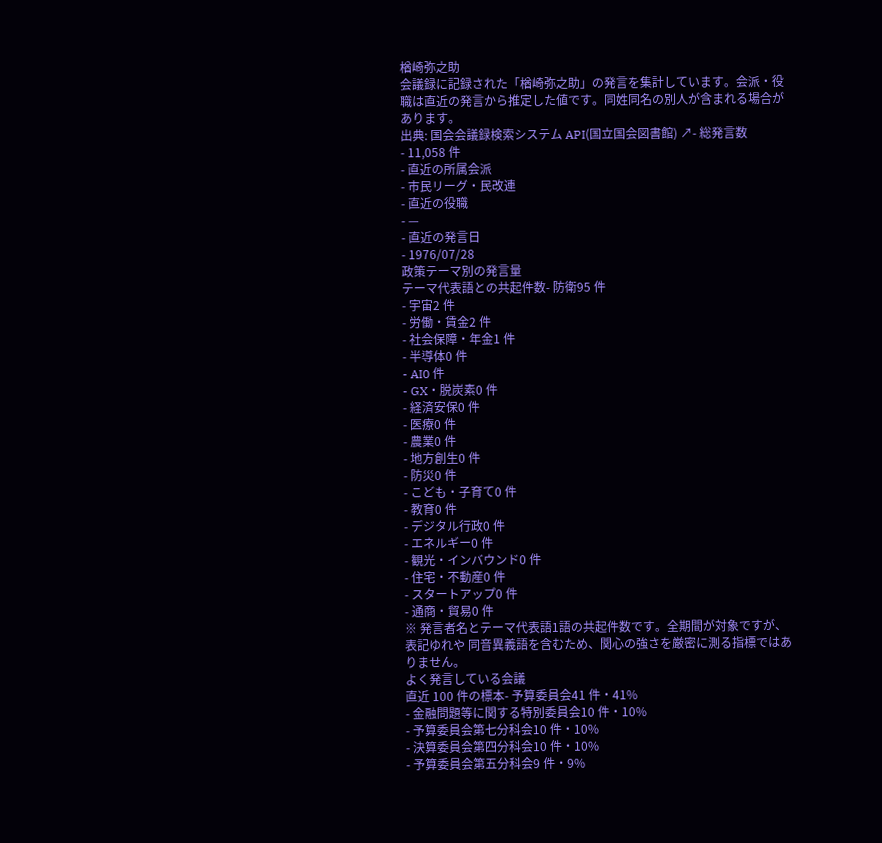楢崎弥之助
会議録に記録された「楢崎弥之助」の発言を集計しています。会派・役職は直近の発言から推定した値です。同姓同名の別人が含まれる場合があります。
出典: 国会会議録検索システム API(国立国会図書館) ↗- 総発言数
- 11,058 件
- 直近の所属会派
- 市民リーグ・民改連
- 直近の役職
- —
- 直近の発言日
- 1976/07/28
政策テーマ別の発言量
テーマ代表語との共起件数- 防衛95 件
- 宇宙2 件
- 労働・賃金2 件
- 社会保障・年金1 件
- 半導体0 件
- AI0 件
- GX・脱炭素0 件
- 経済安保0 件
- 医療0 件
- 農業0 件
- 地方創生0 件
- 防災0 件
- こども・子育て0 件
- 教育0 件
- デジタル行政0 件
- エネルギー0 件
- 観光・インバウンド0 件
- 住宅・不動産0 件
- スタートアップ0 件
- 通商・貿易0 件
※ 発言者名とテーマ代表語1語の共起件数です。全期間が対象ですが、表記ゆれや 同音異義語を含むため、関心の強さを厳密に測る指標ではありません。
よく発言している会議
直近 100 件の標本- 予算委員会41 件・41%
- 金融問題等に関する特別委員会10 件・10%
- 予算委員会第七分科会10 件・10%
- 決算委員会第四分科会10 件・10%
- 予算委員会第五分科会9 件・9%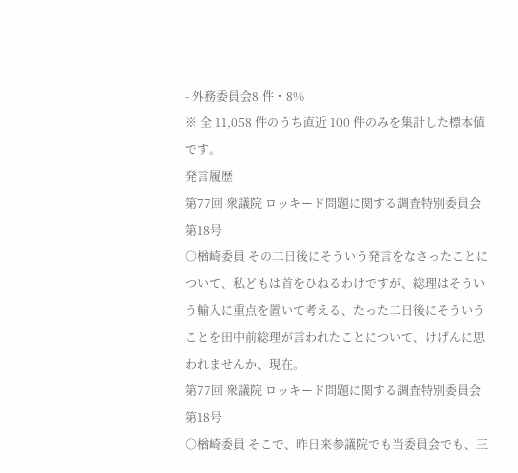- 外務委員会8 件・8%
※ 全 11,058 件のうち直近 100 件のみを集計した標本値です。
発言履歴
第77回 衆議院 ロッキード問題に関する調査特別委員会 第18号
○楢崎委員 その二日後にそういう発言をなさったことについて、私どもは首をひねるわけですが、総理はそういう輸入に重点を置いて考える、たった二日後にそういうことを田中前総理が言われたことについて、けげんに思われませんか、現在。
第77回 衆議院 ロッキード問題に関する調査特別委員会 第18号
○楢崎委員 そこで、昨日来参議院でも当委員会でも、三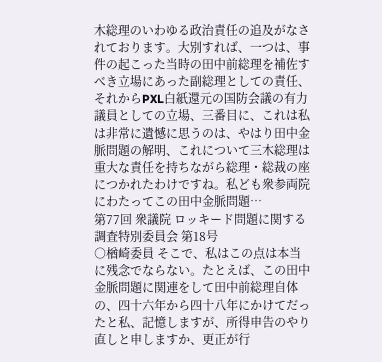木総理のいわゆる政治責任の追及がなされております。大別すれば、一つは、事件の起こった当時の田中前総理を補佐すべき立場にあった副総理としての責任、それからPXL白紙還元の国防会議の有力議員としての立場、三番目に、これは私は非常に遺憾に思うのは、やはり田中金脈問題の解明、これについて三木総理は重大な責任を持ちながら総理・総裁の座につかれたわけですね。私ども衆参両院にわたってこの田中金脈問題…
第77回 衆議院 ロッキード問題に関する調査特別委員会 第18号
○楢崎委員 そこで、私はこの点は本当に残念でならない。たとえば、この田中金脈問題に関連をして田中前総理自体の、四十六年から四十八年にかけてだったと私、記憶しますが、所得申告のやり直しと申しますか、更正が行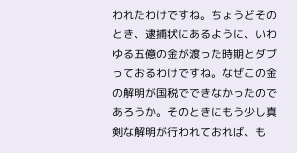われたわけですね。ちょうどそのとき、逮捕状にあるように、いわゆる五億の金が渡った時期とダブっておるわけですね。なぜこの金の解明が国税でできなかったのであろうか。そのときにもう少し真剣な解明が行われておれば、も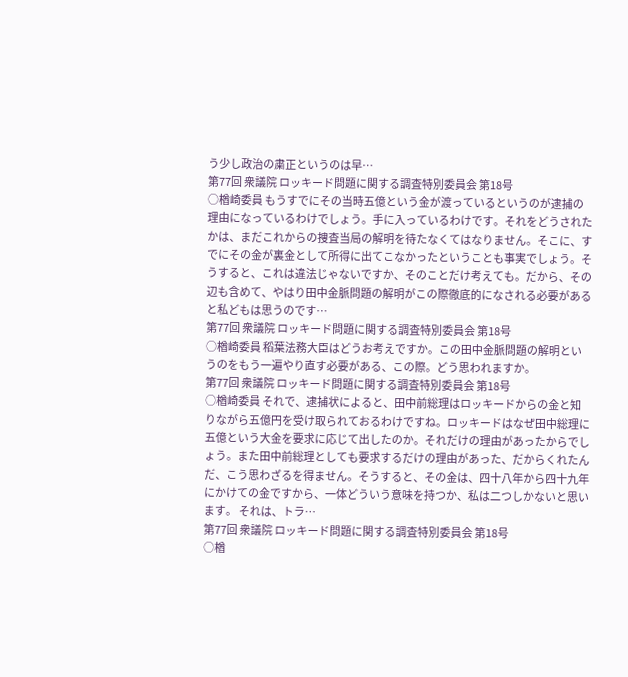う少し政治の粛正というのは早…
第77回 衆議院 ロッキード問題に関する調査特別委員会 第18号
○楢崎委員 もうすでにその当時五億という金が渡っているというのが逮捕の理由になっているわけでしょう。手に入っているわけです。それをどうされたかは、まだこれからの捜査当局の解明を待たなくてはなりません。そこに、すでにその金が裏金として所得に出てこなかったということも事実でしょう。そうすると、これは違法じゃないですか、そのことだけ考えても。だから、その辺も含めて、やはり田中金脈問題の解明がこの際徹底的になされる必要があると私どもは思うのです…
第77回 衆議院 ロッキード問題に関する調査特別委員会 第18号
○楢崎委員 稻葉法務大臣はどうお考えですか。この田中金脈問題の解明というのをもう一遍やり直す必要がある、この際。どう思われますか。
第77回 衆議院 ロッキード問題に関する調査特別委員会 第18号
○楢崎委員 それで、逮捕状によると、田中前総理はロッキードからの金と知りながら五億円を受け取られておるわけですね。ロッキードはなぜ田中総理に五億という大金を要求に応じて出したのか。それだけの理由があったからでしょう。また田中前総理としても要求するだけの理由があった、だからくれたんだ、こう思わざるを得ません。そうすると、その金は、四十八年から四十九年にかけての金ですから、一体どういう意味を持つか、私は二つしかないと思います。 それは、トラ…
第77回 衆議院 ロッキード問題に関する調査特別委員会 第18号
○楢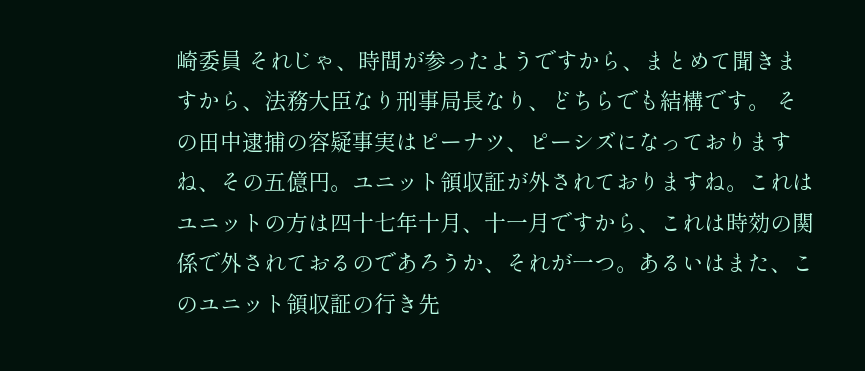崎委員 それじゃ、時間が参ったようですから、まとめて聞きますから、法務大臣なり刑事局長なり、どちらでも結構です。 その田中逮捕の容疑事実はピーナツ、ピーシズになっておりますね、その五億円。ユニット領収証が外されておりますね。これはユニットの方は四十七年十月、十一月ですから、これは時効の関係で外されておるのであろうか、それが一つ。あるいはまた、このユニット領収証の行き先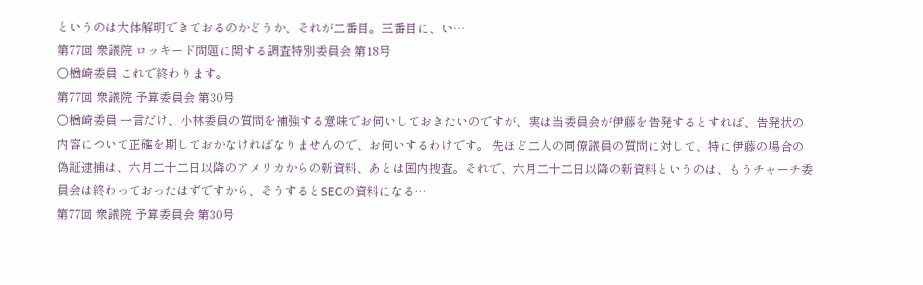というのは大体解明できておるのかどうか、それが二番目。三番目に、い…
第77回 衆議院 ロッキード問題に関する調査特別委員会 第18号
○楢崎委員 これで終わります。
第77回 衆議院 予算委員会 第30号
○楢崎委員 一言だけ、小林委員の質問を補強する意味でお伺いしておきたいのですが、実は当委員会が伊藤を告発するとすれば、告発状の内容について正確を期しておかなければなりませんので、お伺いするわけです。 先ほど二人の同僚議員の質問に対して、特に伊藤の場合の偽証逮捕は、六月二十二日以降のアメリカからの新資料、あとは国内捜査。それで、六月二十二日以降の新資料というのは、もうチャーチ委員会は終わっておったはずですから、そうするとSECの資料になる…
第77回 衆議院 予算委員会 第30号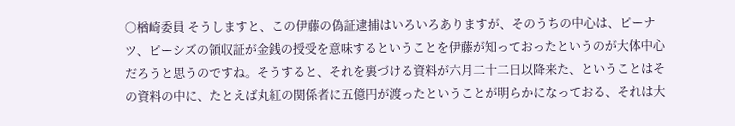○楢崎委員 そうしますと、この伊藤の偽証逮捕はいろいろありますが、そのうちの中心は、ピーナツ、ピーシズの領収証が金銭の授受を意味するということを伊藤が知っておったというのが大体中心だろうと思うのですね。そうすると、それを裏づける資料が六月二十二日以降来た、ということはその資料の中に、たとえば丸紅の関係者に五億円が渡ったということが明らかになっておる、それは大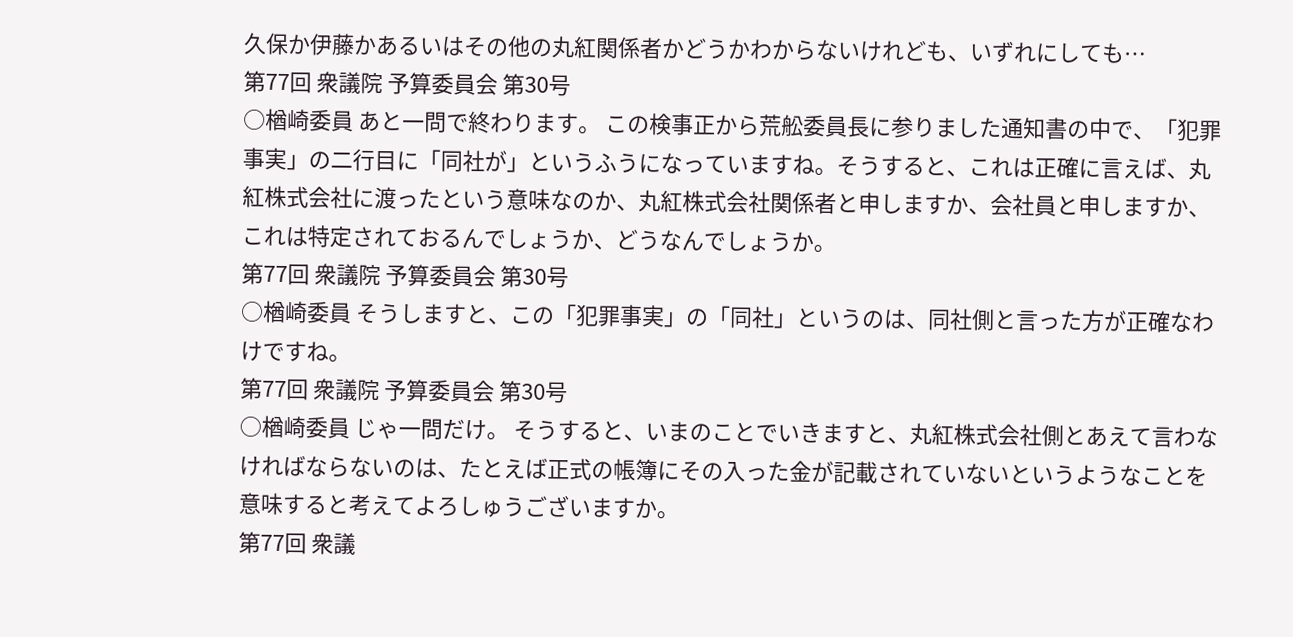久保か伊藤かあるいはその他の丸紅関係者かどうかわからないけれども、いずれにしても…
第77回 衆議院 予算委員会 第30号
○楢崎委員 あと一問で終わります。 この検事正から荒舩委員長に参りました通知書の中で、「犯罪事実」の二行目に「同社が」というふうになっていますね。そうすると、これは正確に言えば、丸紅株式会社に渡ったという意味なのか、丸紅株式会社関係者と申しますか、会社員と申しますか、これは特定されておるんでしょうか、どうなんでしょうか。
第77回 衆議院 予算委員会 第30号
○楢崎委員 そうしますと、この「犯罪事実」の「同社」というのは、同社側と言った方が正確なわけですね。
第77回 衆議院 予算委員会 第30号
○楢崎委員 じゃ一問だけ。 そうすると、いまのことでいきますと、丸紅株式会社側とあえて言わなければならないのは、たとえば正式の帳簿にその入った金が記載されていないというようなことを意味すると考えてよろしゅうございますか。
第77回 衆議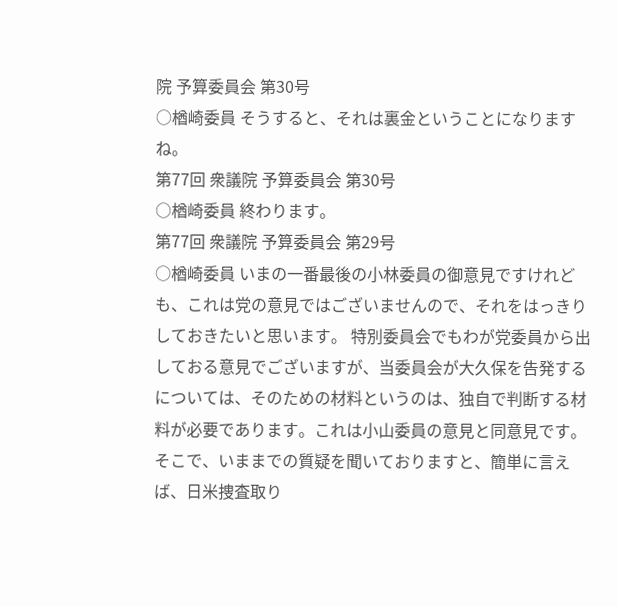院 予算委員会 第30号
○楢崎委員 そうすると、それは裏金ということになりますね。
第77回 衆議院 予算委員会 第30号
○楢崎委員 終わります。
第77回 衆議院 予算委員会 第29号
○楢崎委員 いまの一番最後の小林委員の御意見ですけれども、これは党の意見ではございませんので、それをはっきりしておきたいと思います。 特別委員会でもわが党委員から出しておる意見でございますが、当委員会が大久保を告発するについては、そのための材料というのは、独自で判断する材料が必要であります。これは小山委員の意見と同意見です。そこで、いままでの質疑を聞いておりますと、簡単に言えば、日米捜査取り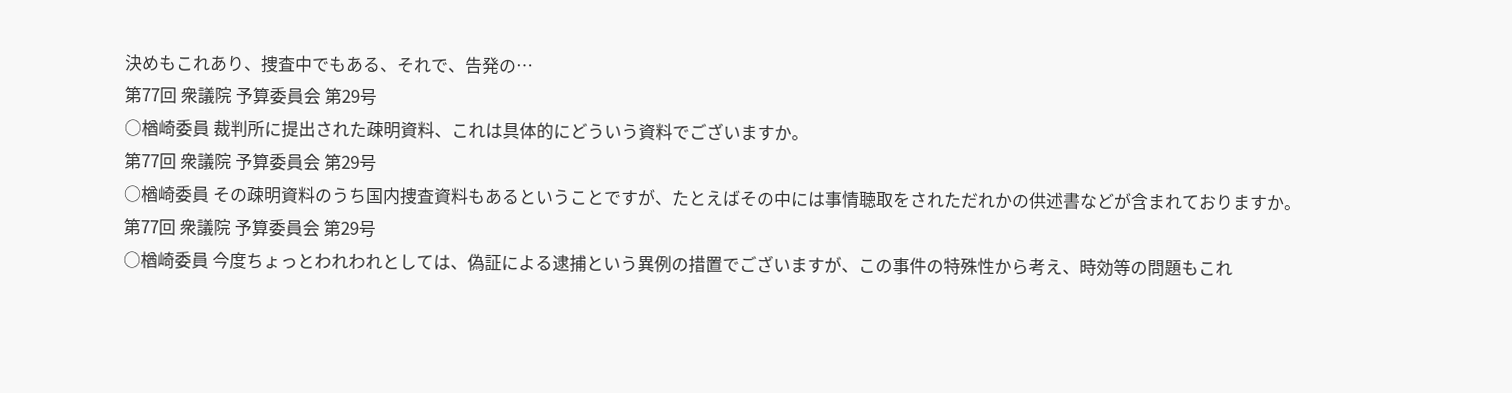決めもこれあり、捜査中でもある、それで、告発の…
第77回 衆議院 予算委員会 第29号
○楢崎委員 裁判所に提出された疎明資料、これは具体的にどういう資料でございますか。
第77回 衆議院 予算委員会 第29号
○楢崎委員 その疎明資料のうち国内捜査資料もあるということですが、たとえばその中には事情聴取をされただれかの供述書などが含まれておりますか。
第77回 衆議院 予算委員会 第29号
○楢崎委員 今度ちょっとわれわれとしては、偽証による逮捕という異例の措置でございますが、この事件の特殊性から考え、時効等の問題もこれ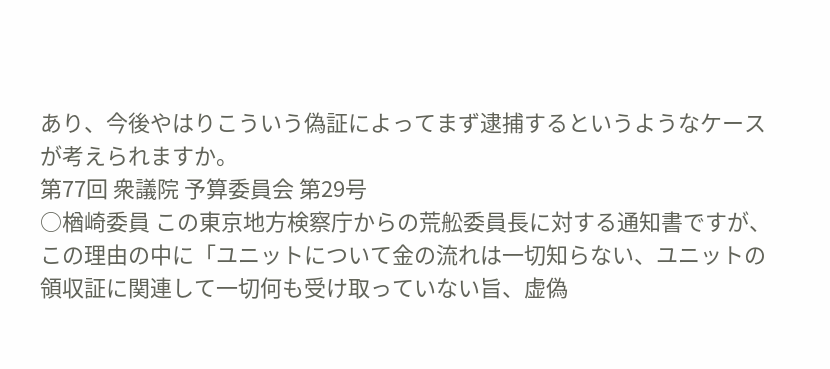あり、今後やはりこういう偽証によってまず逮捕するというようなケースが考えられますか。
第77回 衆議院 予算委員会 第29号
○楢崎委員 この東京地方検察庁からの荒舩委員長に対する通知書ですが、この理由の中に「ユニットについて金の流れは一切知らない、ユニットの領収証に関連して一切何も受け取っていない旨、虚偽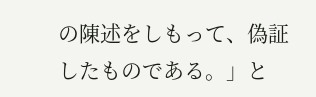の陳述をしもって、偽証したものである。」と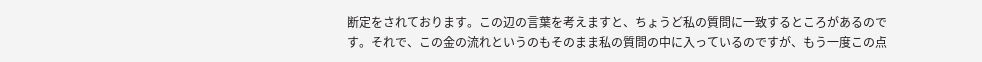断定をされております。この辺の言葉を考えますと、ちょうど私の質問に一致するところがあるのです。それで、この金の流れというのもそのまま私の質問の中に入っているのですが、もう一度この点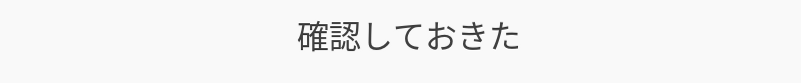確認しておきた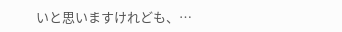いと思いますけれども、…